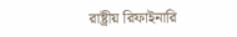রাষ্ট্রীয় রিফাইনারি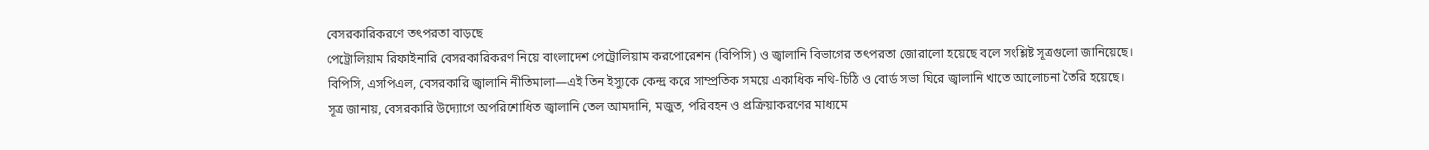বেসরকারিকরণে তৎপরতা বাড়ছে
পেট্রোলিয়াম রিফাইনারি বেসরকারিকরণ নিয়ে বাংলাদেশ পেট্রোলিয়াম করপোরেশন (বিপিসি) ও জ্বালানি বিভাগের তৎপরতা জোরালো হয়েছে বলে সংশ্লিষ্ট সূত্রগুলো জানিয়েছে।
বিপিসি, এসপিএল, বেসরকারি জ্বালানি নীতিমালা—এই তিন ইস্যুকে কেন্দ্র করে সাম্প্রতিক সময়ে একাধিক নথি-চিঠি ও বোর্ড সভা ঘিরে জ্বালানি খাতে আলোচনা তৈরি হয়েছে।
সূত্র জানায়, বেসরকারি উদ্যোগে অপরিশোধিত জ্বালানি তেল আমদানি, মজুত, পরিবহন ও প্রক্রিয়াকরণের মাধ্যমে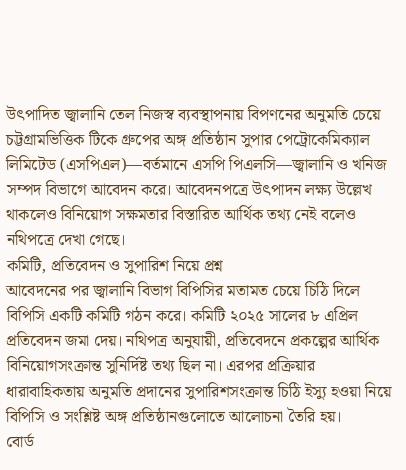উৎপাদিত জ্বালানি তেল নিজস্ব ব্যবস্থাপনায় বিপণনের অনুমতি চেয়ে চট্টগ্রামভিত্তিক টিকে গ্রুপের অঙ্গ প্রতিষ্ঠান সুপার পেট্রোকেমিক্যাল লিমিটেড (এসপিএল)—বর্তমানে এসপি পিএলসি—জ্বালানি ও খনিজ সম্পদ বিভাগে আবেদন করে। আবেদনপত্রে উৎপাদন লক্ষ্য উল্লেখ থাকলেও বিনিয়োগ সক্ষমতার বিস্তারিত আর্থিক তথ্য নেই বলেও নথিপত্রে দেখা গেছে।
কমিটি, প্রতিবেদন ও সুপারিশ নিয়ে প্রশ্ন
আবেদনের পর জ্বালানি বিভাগ বিপিসির মতামত চেয়ে চিঠি দিলে বিপিসি একটি কমিটি গঠন করে। কমিটি ২০২৫ সালের ৮ এপ্রিল প্রতিবেদন জমা দেয়। নথিপত্র অনুযায়ী, প্রতিবেদনে প্রকল্পের আর্থিক বিনিয়োগসংক্রান্ত সুনির্দিষ্ট তথ্য ছিল না। এরপর প্রক্রিয়ার ধারাবাহিকতায় অনুমতি প্রদানের সুপারিশসংক্রান্ত চিঠি ইস্যু হওয়া নিয়ে বিপিসি ও সংশ্লিষ্ট অঙ্গ প্রতিষ্ঠানগুলোতে আলোচনা তৈরি হয়।
বোর্ড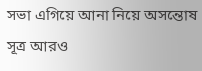সভা এগিয়ে আনা নিয়ে অসন্তোষ
সূত্র আরও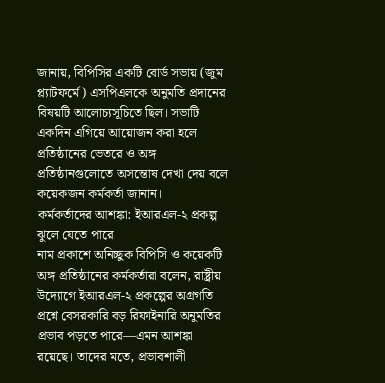জানায়, বিপিসির একটি বোর্ড সভায় (জুম প্ল্যাটফর্মে) এসপিএলকে অনুমতি প্রদানের বিষয়টি আলোচ্যসূচিতে ছিল। সভাটি একদিন এগিয়ে আয়োজন করা হলে প্রতিষ্ঠানের ভেতরে ও অঙ্গ প্রতিষ্ঠানগুলোতে অসন্তোষ দেখা দেয় বলে কয়েকজন কর্মকর্তা জানান।
কর্মকর্তাদের আশঙ্কা: ইআরএল-২ প্রকল্প ঝুলে যেতে পারে
নাম প্রকাশে অনিচ্ছুক বিপিসি ও কয়েকটি অঙ্গ প্রতিষ্ঠানের কর্মকর্তারা বলেন, রাষ্ট্রীয় উদ্যোগে ইআরএল-২ প্রকল্পের অগ্রগতি প্রশ্নে বেসরকারি বড় রিফাইনারি অনুমতির প্রভাব পড়তে পারে—এমন আশঙ্কা রয়েছে। তাদের মতে, প্রভাবশালী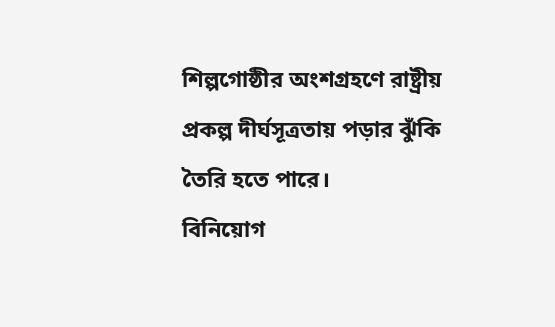শিল্পগোষ্ঠীর অংশগ্রহণে রাষ্ট্রীয় প্রকল্প দীর্ঘসূত্রতায় পড়ার ঝুঁকি তৈরি হতে পারে।
বিনিয়োগ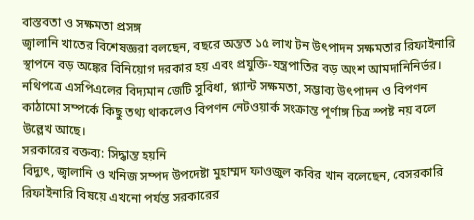বাস্তবতা ও সক্ষমতা প্রসঙ্গ
জ্বালানি খাতের বিশেষজ্ঞরা বলছেন, বছরে অন্তত ১৫ লাখ টন উৎপাদন সক্ষমতার রিফাইনারি স্থাপনে বড় অঙ্কের বিনিয়োগ দরকার হয় এবং প্রযুক্তি-যন্ত্রপাতির বড় অংশ আমদানিনির্ভর। নথিপত্রে এসপিএলের বিদ্যমান জেটি সুবিধা, প্ল্যান্ট সক্ষমতা, সম্ভাব্য উৎপাদন ও বিপণন কাঠামো সম্পর্কে কিছু তথ্য থাকলেও বিপণন নেটওয়ার্ক সংক্রান্ত পূর্ণাঙ্গ চিত্র স্পষ্ট নয় বলে উল্লেখ আছে।
সরকারের বক্তব্য: সিদ্ধান্ত হয়নি
বিদ্যুৎ, জ্বালানি ও খনিজ সম্পদ উপদেষ্টা মুহাম্মদ ফাওজুল কবির খান বলেছেন, বেসরকারি রিফাইনারি বিষয়ে এখনো পর্যন্ত সরকারের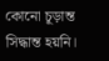কোনো চূড়ান্ত সিদ্ধান্ত হয়নি।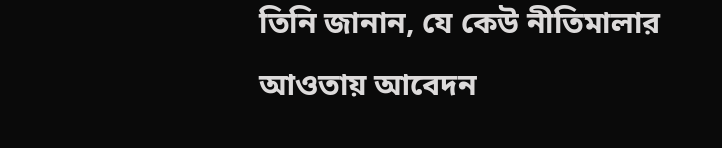তিনি জানান, যে কেউ নীতিমালার আওতায় আবেদন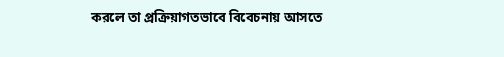করলে তা প্রক্রিয়াগতভাবে বিবেচনায় আসতে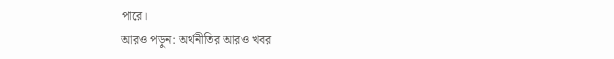পারে।
আরও পড়ুন: অর্থনীতির আরও খবর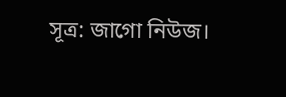সূত্র: জাগো নিউজ।